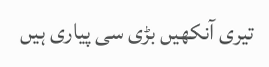تیری آنکھیں بڑی سی پیاری ہیں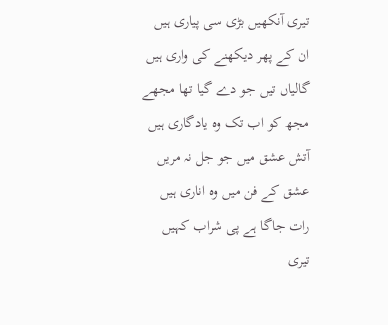تیری آنکھیں بڑی سی پیاری ہیں
ان کے پھر دیکھنے کی واری ہیں
گالیاں تیں جو دے گیا تھا مجھے
مجھ کو اب تک وہ یادگاری ہیں
آتش عشق میں جو جل نہ مریں
عشق کے فن میں وہ اناری ہیں
رات جاگا ہے پی شراب کہیں
تیری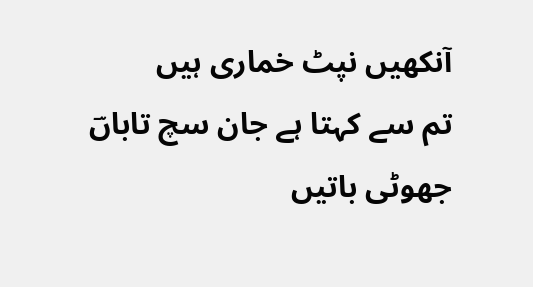آنکھیں نپٹ خماری ہیں
تم سے کہتا ہے جان سچ تاباںؔ
جھوٹی باتیں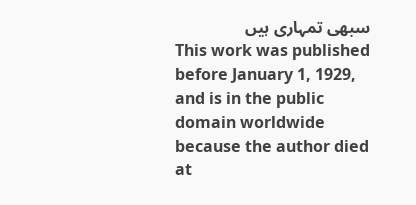سبھی تمہاری ہیں
This work was published before January 1, 1929, and is in the public domain worldwide because the author died at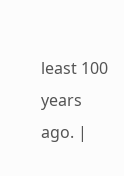least 100 years ago. |